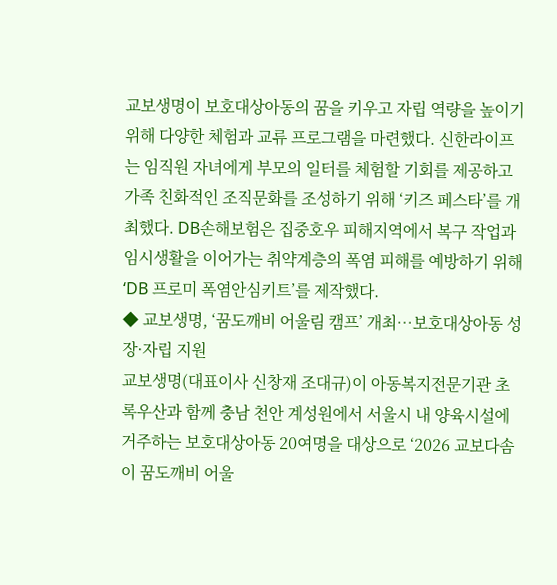교보생명이 보호대상아동의 꿈을 키우고 자립 역량을 높이기 위해 다양한 체험과 교류 프로그램을 마련했다. 신한라이프는 임직원 자녀에게 부모의 일터를 체험할 기회를 제공하고 가족 친화적인 조직문화를 조성하기 위해 ‘키즈 페스타’를 개최했다. DB손해보험은 집중호우 피해지역에서 복구 작업과 임시생활을 이어가는 취약계층의 폭염 피해를 예방하기 위해 ‘DB 프로미 폭염안심키트’를 제작했다.
◆ 교보생명, ‘꿈도깨비 어울림 캠프’ 개최…보호대상아동 성장·자립 지원
교보생명(대표이사 신창재 조대규)이 아동복지전문기관 초록우산과 함께 충남 천안 계성원에서 서울시 내 양육시설에 거주하는 보호대상아동 20여명을 대상으로 ‘2026 교보다솜이 꿈도깨비 어울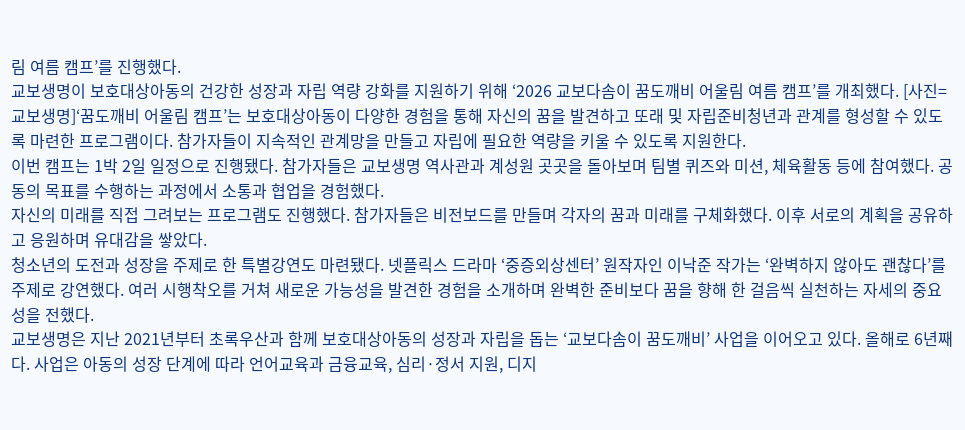림 여름 캠프’를 진행했다.
교보생명이 보호대상아동의 건강한 성장과 자립 역량 강화를 지원하기 위해 ‘2026 교보다솜이 꿈도깨비 어울림 여름 캠프’를 개최했다. [사진=교보생명]‘꿈도깨비 어울림 캠프’는 보호대상아동이 다양한 경험을 통해 자신의 꿈을 발견하고 또래 및 자립준비청년과 관계를 형성할 수 있도록 마련한 프로그램이다. 참가자들이 지속적인 관계망을 만들고 자립에 필요한 역량을 키울 수 있도록 지원한다.
이번 캠프는 1박 2일 일정으로 진행됐다. 참가자들은 교보생명 역사관과 계성원 곳곳을 돌아보며 팀별 퀴즈와 미션, 체육활동 등에 참여했다. 공동의 목표를 수행하는 과정에서 소통과 협업을 경험했다.
자신의 미래를 직접 그려보는 프로그램도 진행했다. 참가자들은 비전보드를 만들며 각자의 꿈과 미래를 구체화했다. 이후 서로의 계획을 공유하고 응원하며 유대감을 쌓았다.
청소년의 도전과 성장을 주제로 한 특별강연도 마련됐다. 넷플릭스 드라마 ‘중증외상센터’ 원작자인 이낙준 작가는 ‘완벽하지 않아도 괜찮다’를 주제로 강연했다. 여러 시행착오를 거쳐 새로운 가능성을 발견한 경험을 소개하며 완벽한 준비보다 꿈을 향해 한 걸음씩 실천하는 자세의 중요성을 전했다.
교보생명은 지난 2021년부터 초록우산과 함께 보호대상아동의 성장과 자립을 돕는 ‘교보다솜이 꿈도깨비’ 사업을 이어오고 있다. 올해로 6년째다. 사업은 아동의 성장 단계에 따라 언어교육과 금융교육, 심리·정서 지원, 디지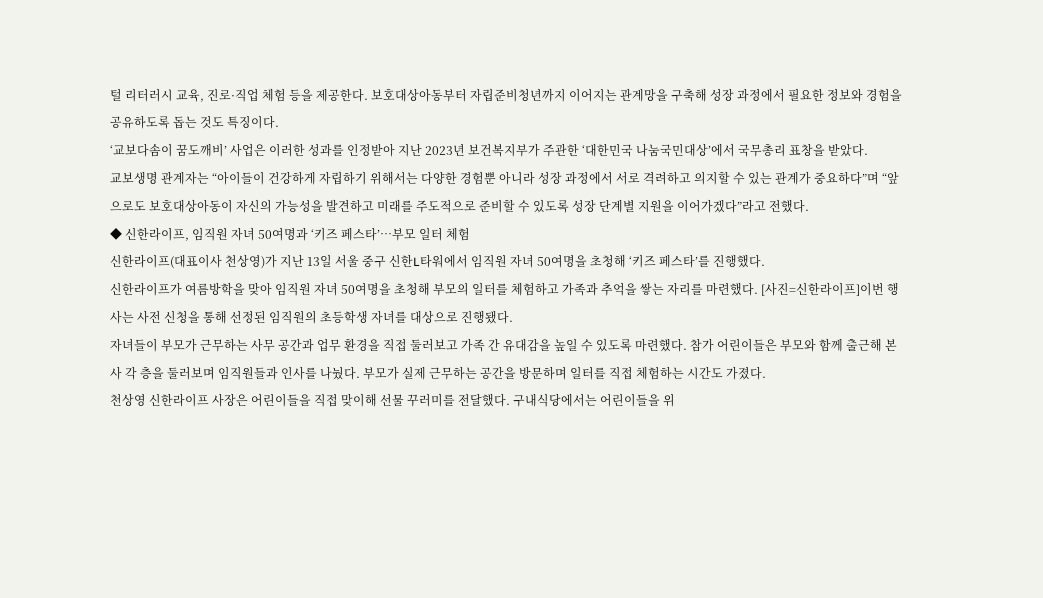털 리터러시 교육, 진로·직업 체험 등을 제공한다. 보호대상아동부터 자립준비청년까지 이어지는 관계망을 구축해 성장 과정에서 필요한 정보와 경험을 공유하도록 돕는 것도 특징이다.
‘교보다솜이 꿈도깨비’ 사업은 이러한 성과를 인정받아 지난 2023년 보건복지부가 주관한 ‘대한민국 나눔국민대상’에서 국무총리 표창을 받았다.
교보생명 관계자는 “아이들이 건강하게 자립하기 위해서는 다양한 경험뿐 아니라 성장 과정에서 서로 격려하고 의지할 수 있는 관계가 중요하다”며 “앞으로도 보호대상아동이 자신의 가능성을 발견하고 미래를 주도적으로 준비할 수 있도록 성장 단계별 지원을 이어가겠다”라고 전했다.
◆ 신한라이프, 임직원 자녀 50여명과 ‘키즈 페스타’…부모 일터 체험
신한라이프(대표이사 천상영)가 지난 13일 서울 중구 신한L타워에서 임직원 자녀 50여명을 초청해 ‘키즈 페스타’를 진행했다.
신한라이프가 여름방학을 맞아 임직원 자녀 50여명을 초청해 부모의 일터를 체험하고 가족과 추억을 쌓는 자리를 마련했다. [사진=신한라이프]이번 행사는 사전 신청을 통해 선정된 임직원의 초등학생 자녀를 대상으로 진행됐다.
자녀들이 부모가 근무하는 사무 공간과 업무 환경을 직접 둘러보고 가족 간 유대감을 높일 수 있도록 마련했다. 참가 어린이들은 부모와 함께 출근해 본사 각 층을 둘러보며 임직원들과 인사를 나눴다. 부모가 실제 근무하는 공간을 방문하며 일터를 직접 체험하는 시간도 가졌다.
천상영 신한라이프 사장은 어린이들을 직접 맞이해 선물 꾸러미를 전달했다. 구내식당에서는 어린이들을 위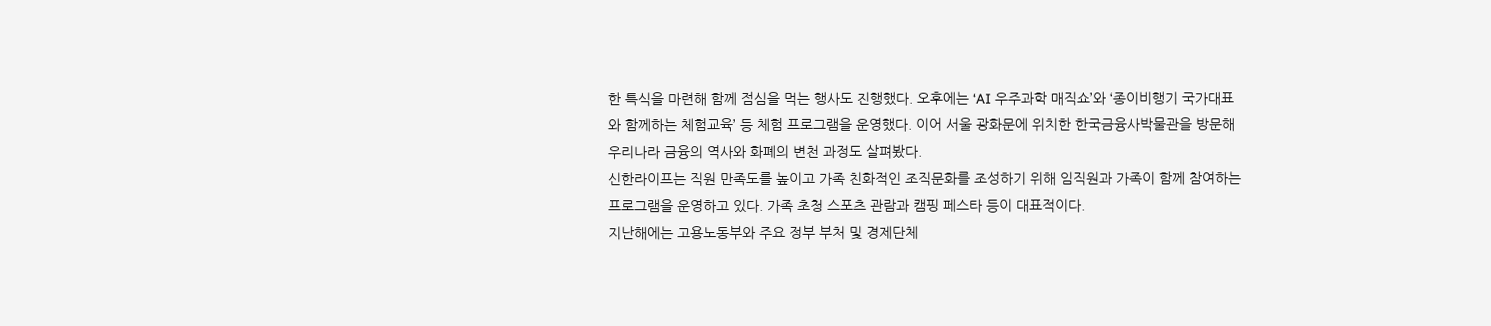한 특식을 마련해 함께 점심을 먹는 행사도 진행했다. 오후에는 ‘AI 우주과학 매직쇼’와 ‘종이비행기 국가대표와 함께하는 체험교육’ 등 체험 프로그램을 운영했다. 이어 서울 광화문에 위치한 한국금융사박물관을 방문해 우리나라 금융의 역사와 화폐의 변천 과정도 살펴봤다.
신한라이프는 직원 만족도를 높이고 가족 친화적인 조직문화를 조성하기 위해 임직원과 가족이 함께 참여하는 프로그램을 운영하고 있다. 가족 초청 스포츠 관람과 캠핑 페스타 등이 대표적이다.
지난해에는 고용노동부와 주요 정부 부처 및 경제단체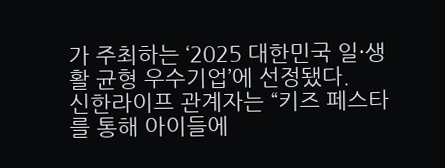가 주최하는 ‘2025 대한민국 일·생활 균형 우수기업’에 선정됐다.
신한라이프 관계자는 “키즈 페스타를 통해 아이들에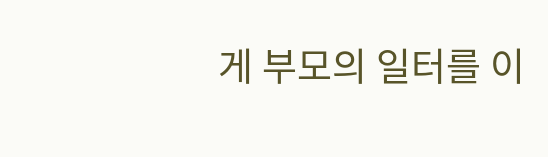게 부모의 일터를 이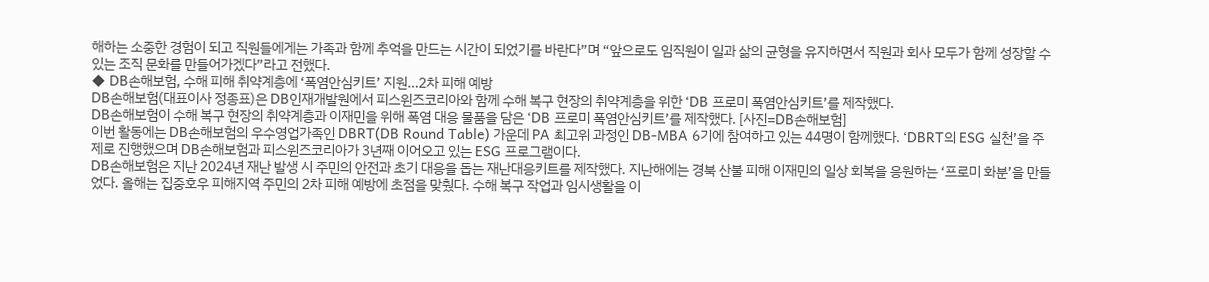해하는 소중한 경험이 되고 직원들에게는 가족과 함께 추억을 만드는 시간이 되었기를 바란다”며 “앞으로도 임직원이 일과 삶의 균형을 유지하면서 직원과 회사 모두가 함께 성장할 수 있는 조직 문화를 만들어가겠다”라고 전했다.
◆ DB손해보험, 수해 피해 취약계층에 ‘폭염안심키트’ 지원…2차 피해 예방
DB손해보험(대표이사 정종표)은 DB인재개발원에서 피스윈즈코리아와 함께 수해 복구 현장의 취약계층을 위한 ‘DB 프로미 폭염안심키트’를 제작했다.
DB손해보험이 수해 복구 현장의 취약계층과 이재민을 위해 폭염 대응 물품을 담은 ‘DB 프로미 폭염안심키트’를 제작했다. [사진=DB손해보험]
이번 활동에는 DB손해보험의 우수영업가족인 DBRT(DB Round Table) 가운데 PA 최고위 과정인 DB-MBA 6기에 참여하고 있는 44명이 함께했다. ‘DBRT의 ESG 실천’을 주제로 진행했으며 DB손해보험과 피스윈즈코리아가 3년째 이어오고 있는 ESG 프로그램이다.
DB손해보험은 지난 2024년 재난 발생 시 주민의 안전과 초기 대응을 돕는 재난대응키트를 제작했다. 지난해에는 경북 산불 피해 이재민의 일상 회복을 응원하는 ‘프로미 화분’을 만들었다. 올해는 집중호우 피해지역 주민의 2차 피해 예방에 초점을 맞췄다. 수해 복구 작업과 임시생활을 이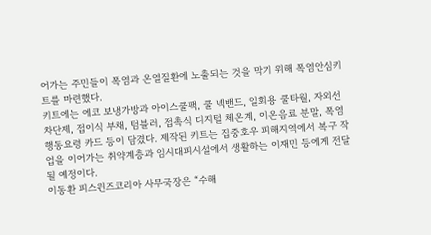어가는 주민들이 폭염과 온열질환에 노출되는 것을 막기 위해 폭염안심키트를 마련했다.
키트에는 에코 보냉가방과 아이스쿨팩, 쿨 넥밴드, 일회용 쿨타월, 자외선 차단제, 접이식 부채, 텀블러, 접촉식 디지털 체온계, 이온음료 분말, 폭염 행동요령 카드 등이 담겼다. 제작된 키트는 집중호우 피해지역에서 복구 작업을 이어가는 취약계층과 임시대피시설에서 생활하는 이재민 등에게 전달될 예정이다.
이동환 피스윈즈코리아 사무국장은 “수해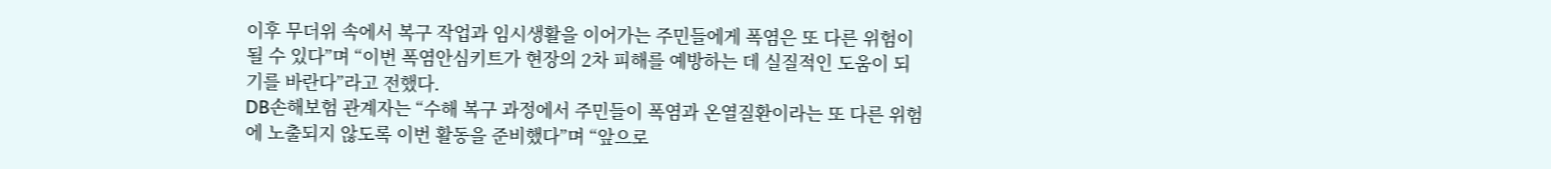이후 무더위 속에서 복구 작업과 임시생활을 이어가는 주민들에게 폭염은 또 다른 위험이 될 수 있다”며 “이번 폭염안심키트가 현장의 2차 피해를 예방하는 데 실질적인 도움이 되기를 바란다”라고 전했다.
DB손해보험 관계자는 “수해 복구 과정에서 주민들이 폭염과 온열질환이라는 또 다른 위험에 노출되지 않도록 이번 활동을 준비했다”며 “앞으로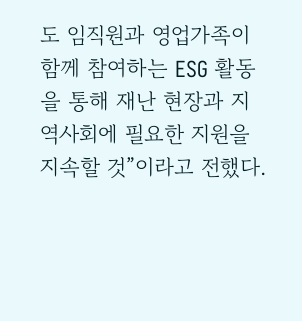도 임직원과 영업가족이 함께 참여하는 ESG 활동을 통해 재난 현장과 지역사회에 필요한 지원을 지속할 것”이라고 전했다.